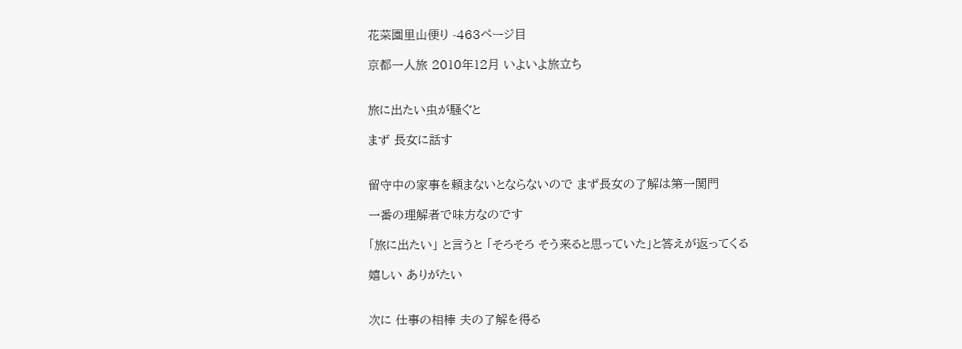花菜園里山便り -463ページ目

京都一人旅 2010年12月 いよいよ旅立ち


旅に出たい虫が騒ぐと

まず 長女に話す


留守中の家事を頼まないとならないので まず長女の了解は第一関門

一番の理解者で味方なのです

「旅に出たい」 と言うと 「そろそろ そう来ると思っていた」と答えが返ってくる

嬉しい ありがたい


次に 仕事の相棒 夫の了解を得る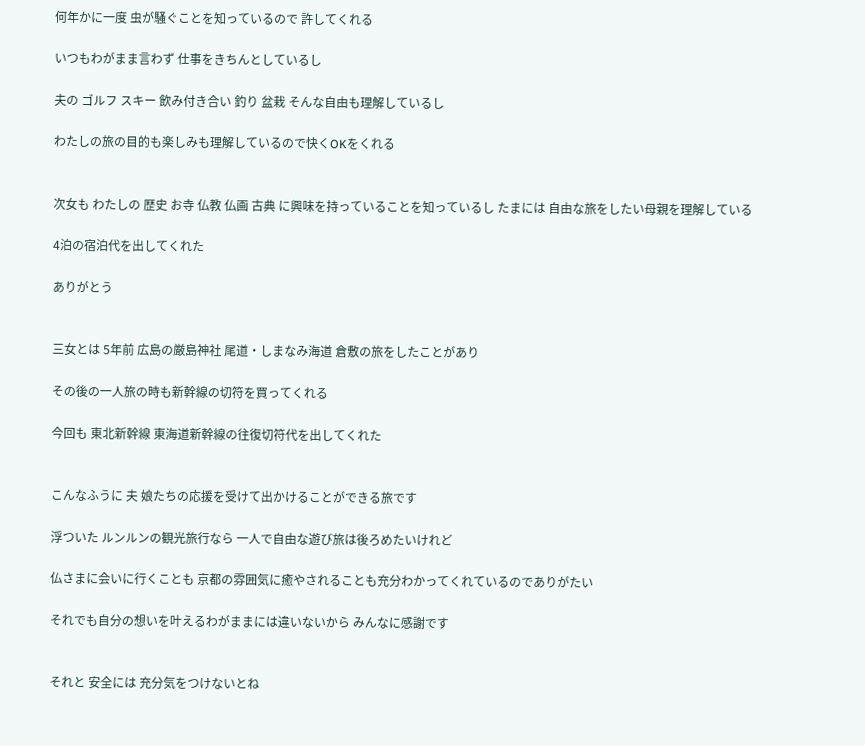何年かに一度 虫が騒ぐことを知っているので 許してくれる

いつもわがまま言わず 仕事をきちんとしているし

夫の ゴルフ スキー 飲み付き合い 釣り 盆栽 そんな自由も理解しているし

わたしの旅の目的も楽しみも理解しているので快くOKをくれる


次女も わたしの 歴史 お寺 仏教 仏画 古典 に興味を持っていることを知っているし たまには 自由な旅をしたい母親を理解している

4泊の宿泊代を出してくれた

ありがとう


三女とは 5年前 広島の厳島神社 尾道・しまなみ海道 倉敷の旅をしたことがあり

その後の一人旅の時も新幹線の切符を買ってくれる

今回も 東北新幹線 東海道新幹線の往復切符代を出してくれた


こんなふうに 夫 娘たちの応援を受けて出かけることができる旅です

浮ついた ルンルンの観光旅行なら 一人で自由な遊び旅は後ろめたいけれど

仏さまに会いに行くことも 京都の雰囲気に癒やされることも充分わかってくれているのでありがたい

それでも自分の想いを叶えるわがままには違いないから みんなに感謝です


それと 安全には 充分気をつけないとね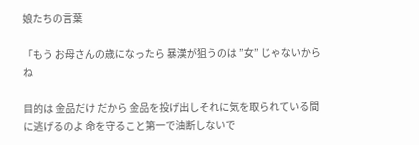娘たちの言葉

「もう お母さんの歳になったら 暴漢が狙うのは ”女” じゃないからね

目的は 金品だけ だから 金品を投げ出しそれに気を取られている間に逃げるのよ 命を守ること第一で油断しないで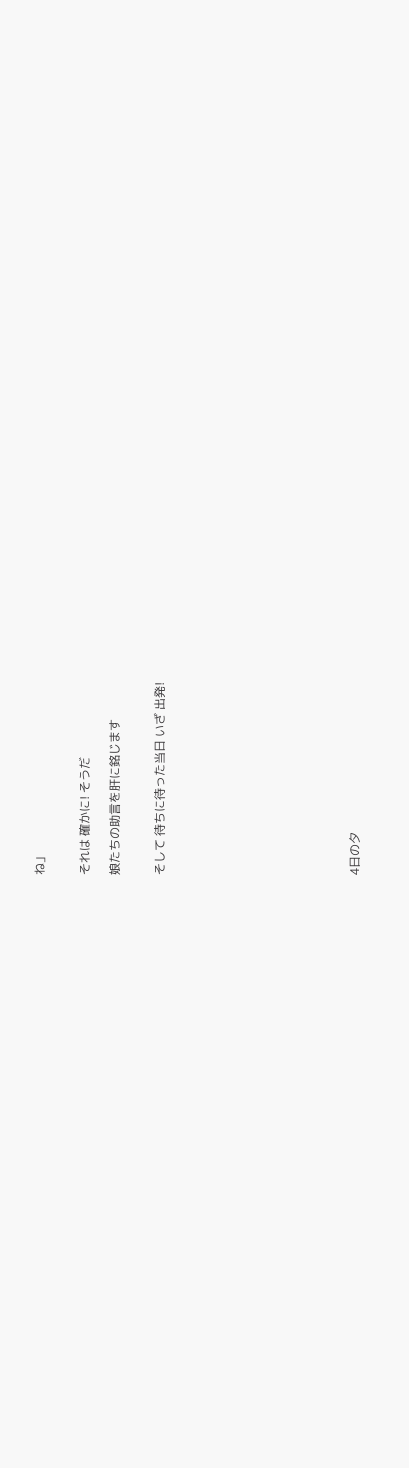ね」


それは 確かに! そうだ

娘たちの助言を肝に銘じます


そして 待ちに待った当日 いざ 出発!












4日の夕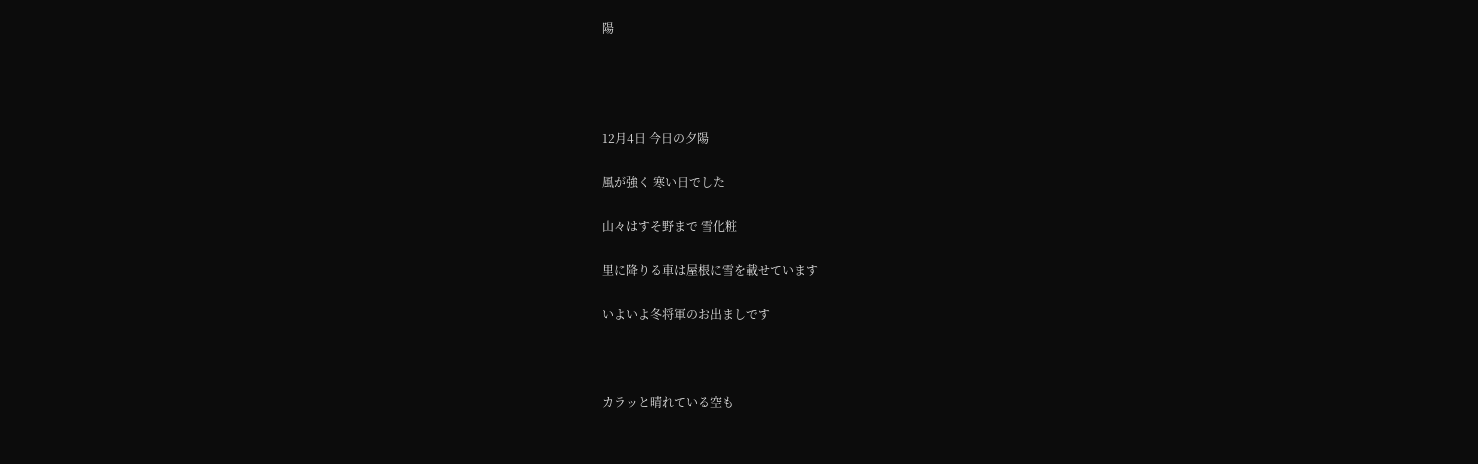陽




12月4日 今日の夕陽

風が強く 寒い日でした

山々はすそ野まで 雪化粧

里に降りる車は屋根に雪を載せています

いよいよ冬将軍のお出ましです



カラッと晴れている空も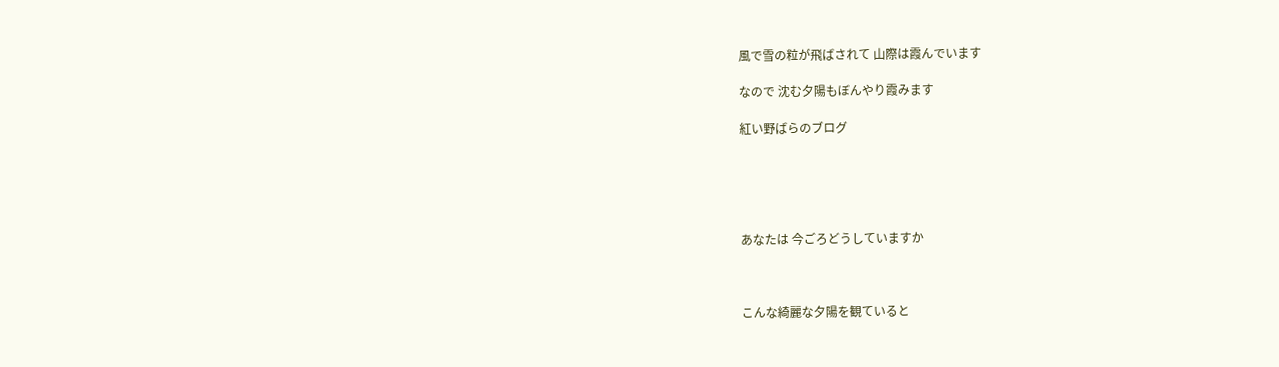風で雪の粒が飛ばされて 山際は霞んでいます

なので 沈む夕陽もぼんやり霞みます

紅い野ばらのブログ





あなたは 今ごろどうしていますか



こんな綺麗な夕陽を観ていると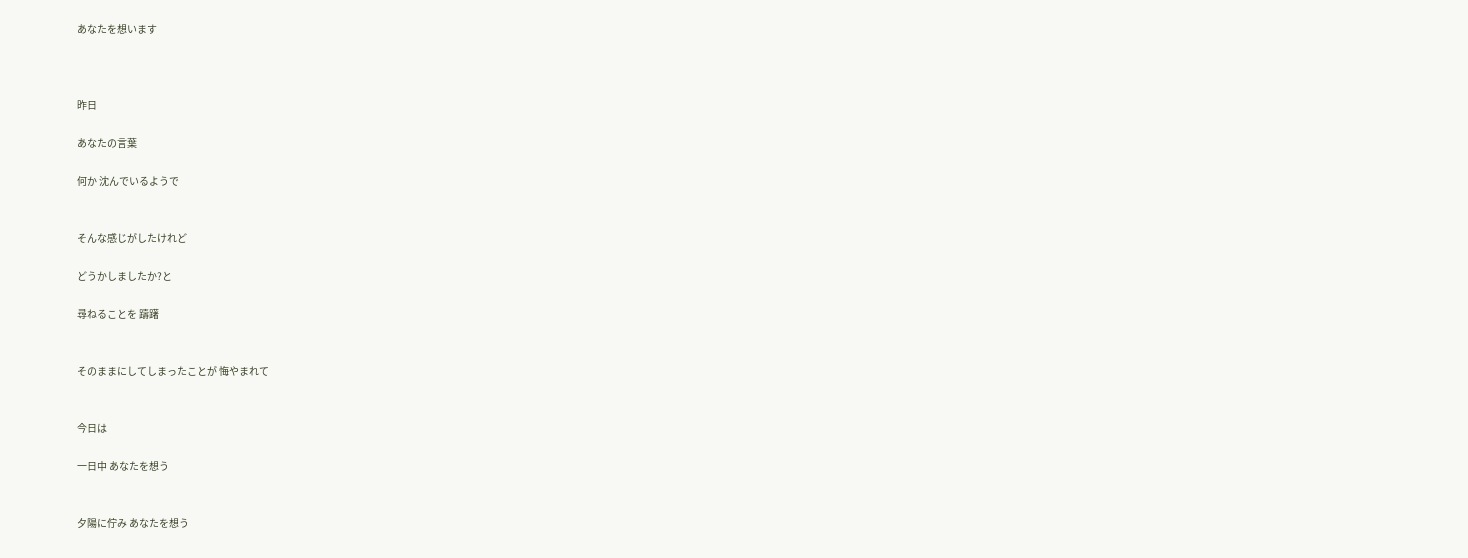あなたを想います



昨日

あなたの言葉

何か 沈んでいるようで


そんな感じがしたけれど

どうかしましたか?と

尋ねることを 躊躇


そのままにしてしまったことが 悔やまれて


今日は

一日中 あなたを想う


夕陽に佇み あなたを想う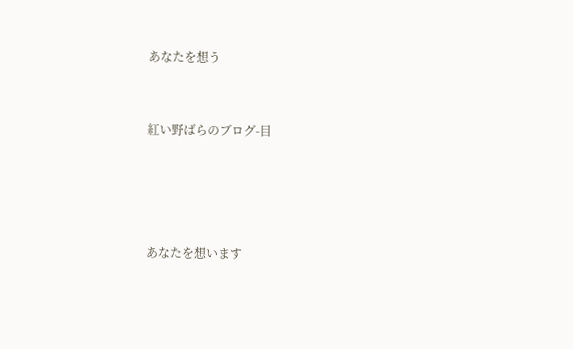あなたを想う


紅い野ばらのブログ-目




あなたを想います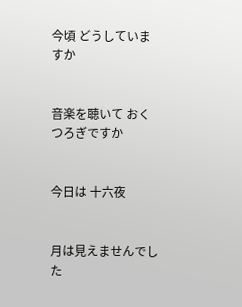今頃 どうしていますか


音楽を聴いて おくつろぎですか


今日は 十六夜


月は見えませんでした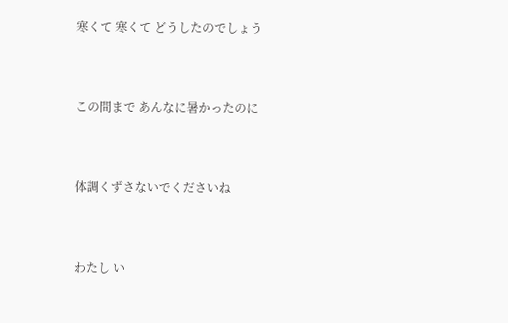寒くて 寒くて どうしたのでしょう


この間まで あんなに暑かったのに


体調くずさないでくださいね


わたし い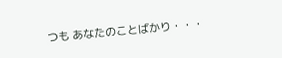つも あなたのことばかり・・・